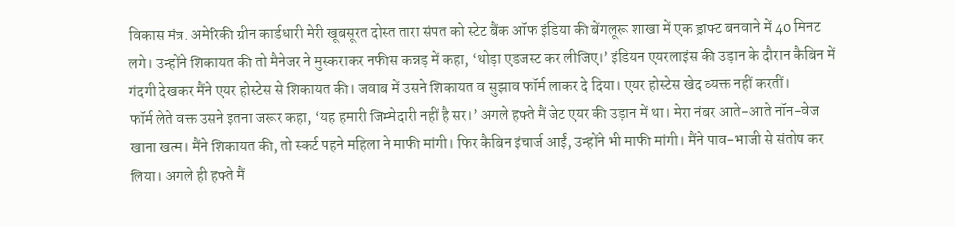विकास मंत्र. अमेरिकी ग्रीन कार्डधारी मेरी खूबसूरत दोस्त तारा संपत को स्टेट बैंक ऑफ इंडिया की बेंगलूरू शाखा में एक ड्राफ्ट बनवाने में 40 मिनट लगे। उन्होंने शिकायत की तो मैनेजर ने मुस्कराकर नफीस कन्नड़ में कहा, ‘थोड़ा एडजस्ट कर लीजिए।’ इंडियन एयरलाइंस की उड़ान के दौरान कैबिन में गंदगी देखकर मैंने एयर होस्टेस से शिकायत की। जवाब में उसने शिकायत व सुझाव फॉर्म लाकर दे दिया। एयर होस्टेस खेद व्यक्त नहीं करतीं।
फॉर्म लेते वक्त उसने इतना जरूर कहा, ‘यह हमारी जिम्मेदारी नहीं है सर।’ अगले हफ्ते मैं जेट एयर की उड़ान में था। मेरा नंबर आते-आते नॉन-वेज खाना खत्म। मैंने शिकायत की, तो स्कर्ट पहने महिला ने माफी मांगी। फिर कैबिन इंचार्ज आईं, उन्होंने भी माफी मांगी। मैंने पाव-भाजी से संतोष कर लिया। अगले ही हफ्ते मैं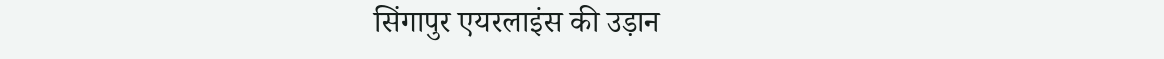सिंगापुर एयरलाइंस की उड़ान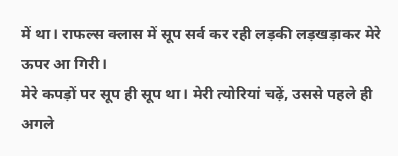में था। राफल्स क्लास में सूप सर्व कर रही लड़की लड़खड़ाकर मेरे ऊपर आ गिरी।
मेरे कपड़ों पर सूप ही सूप था। मेरी त्योरियां चढ़ें, उससे पहले ही अगले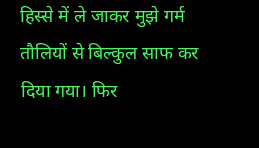हिस्से में ले जाकर मुझे गर्म तौलियों से बिल्कुल साफ कर दिया गया। फिर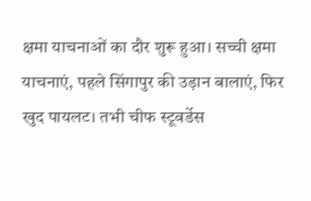क्षमा याचनाओं का दौर शुरू हुआ। सच्ची क्षमा याचनाएं, पहले सिंगापुर की उड़ान बालाएं, फिर खुद पायलट। तभी चीफ स्टूवर्डेस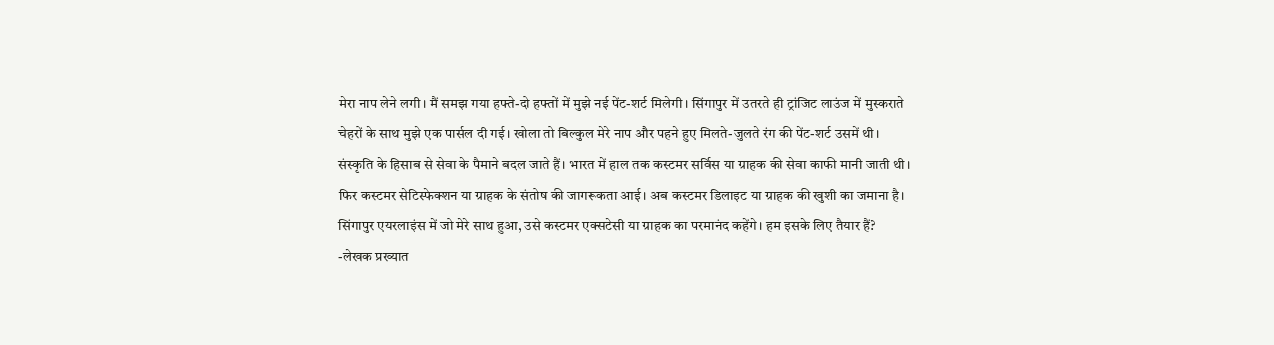मेरा नाप लेने लगी। मैं समझ गया हफ्ते-दो हफ्तों में मुझे नई पेंट-शर्ट मिलेगी। सिंगापुर में उतरते ही ट्रांजिट लाउंज में मुस्कराते चेहरों के साथ मुझे एक पार्सल दी गई। खोला तो बिल्कुल मेरे नाप और पहने हुए मिलते-जुलते रंग की पेंट-शर्ट उसमें थी।
संस्कृति के हिसाब से सेवा के पैमाने बदल जाते हैं। भारत में हाल तक कस्टमर सर्विस या ग्राहक की सेवा काफी मानी जाती थी। फिर कस्टमर सेटिस्फेक्शन या ग्राहक के संतोष की जागरूकता आई। अब कस्टमर डिलाइट या ग्राहक की खुशी का जमाना है। सिंगापुर एयरलाइंस में जो मेरे साथ हुआ, उसे कस्टमर एक्सटेसी या ग्राहक का परमानंद कहेंगे। हम इसके लिए तैयार हैं?
-लेखक प्रख्यात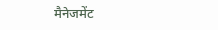मैनेजमेंट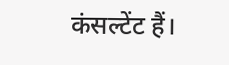कंसल्टेंट हैं।